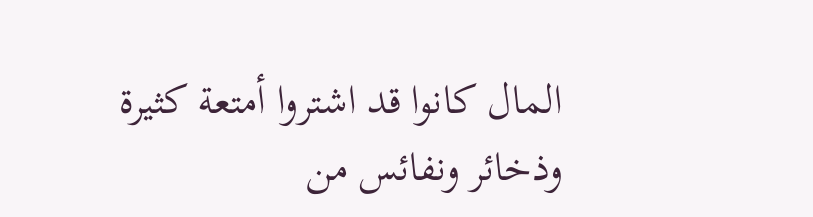المال كانوا قد اشتروا أمتعة كثيرة وذخائر ونفائس من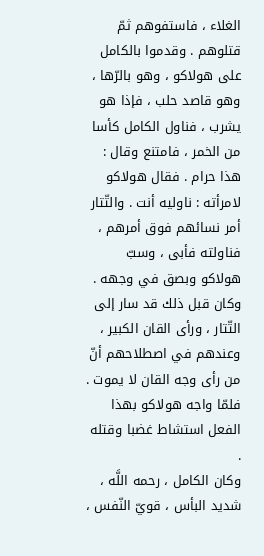الغلاء ، فاستفوهم ثمّ قتلوهم . وقدموا بالكامل على هولاكو ، وهو بالرّها ، وهو قاصد حلب ، فإذا هو يشرب ، فناول الكامل كأسا من الخمر ، فامتنع وقال : هذا حرام . فقال هولاكو لامرأته : ناوليه أنت . والتّتار أمر نسائهم فوق أمرهم ، فناولته فأبى ، وسبّ هولاكو وبصق في وجهه . وكان قبل ذلك قد سار إلى التّتار ، ورأى القان الكبير ، وعندهم في اصطلاحهم أنّ من رأى وجه القان لا يموت . فلمّا واجه هولاكو بهذا الفعل استشاط غضبا وقتله .
وكان الكامل ، رحمه اللَّه ، شديد البأس ، قويّ النّفس ،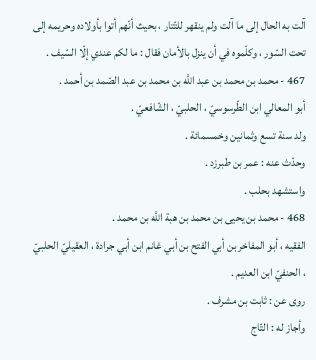آلت به الحال إلى ما آلت ولم ينقهر للتّتار ، بحيث أنّهم أتوا بأولاده وحريمه إلى تحت السّور ، وكلّموه في أن ينزل بالأمان فقال : ما لكم عندي إلّا السّيف .
467 - محمد بن محمد بن عبد اللَّه بن محمد بن عبد الصّمد بن أحمد .
أبو المعالي ابن الطّرسوسيّ ، الحلبيّ ، الشّافعيّ .
ولد سنة تسع وثمانين وخمسمائة .
وحدّث عنه : عمر بن طبرزد .
واستشهد بحلب .
468 - محمد بن يحيى بن محمد بن هبة اللَّه بن محمد .
الفقيه ، أبو المفاخر بن أبي الفتح بن أبي غانم ابن أبي جرادة ، العقيليّ الحلبيّ ، الحنفيّ ابن العديم .
روى عن : ثابت بن مشرف .
وأجاز له : التّاج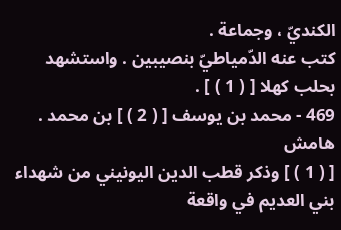الكنديّ ، وجماعة .
كتب عنه الدّمياطيّ بنصيبين . واستشهد بحلب كهلا [ ( 1 ) ] .
469 - محمد بن يوسف [ ( 2 ) ] بن محمد .
هامش
[ ( 1 ) ] وذكر قطب الدين اليونيني من شهداء بني العديم في واقعة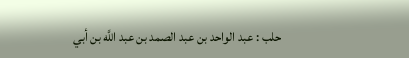حلب : عبد الواحد بن عبد الصمد بن عبد اللَّه بن أبي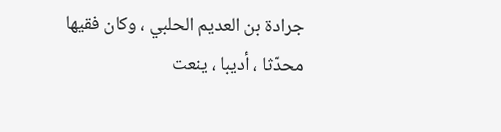جرادة بن العديم الحلبي ، وكان فقيها محدّثا ، أديبا ، ينعت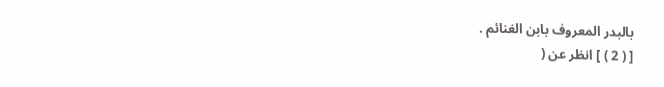بالبدر المعروف بابن الغنائم .
[ ( 2 ) ] انظر عن (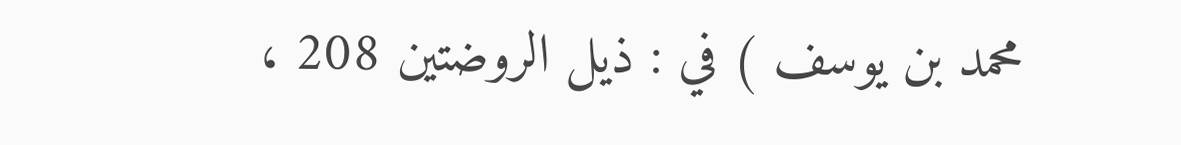محمد بن يوسف ) في : ذيل الروضتين 208 ،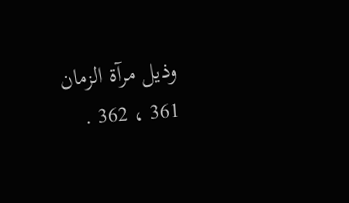وذيل مرآة الزمان 361 ، 362 .